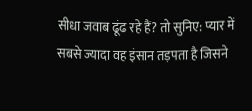सीधा जवाब ढूंढ रहे हैं? तो सुनिए: प्यार में सबसे ज्यादा वह इंसान तड़पता है जिसने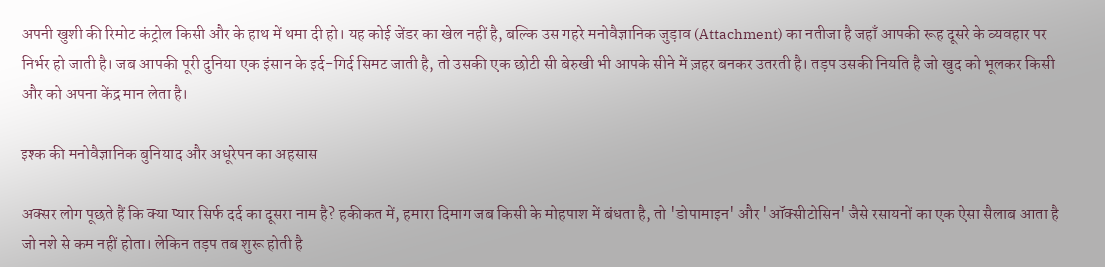अपनी खुशी की रिमोट कंट्रोल किसी और के हाथ में थमा दी हो। यह कोई जेंडर का खेल नहीं है, बल्कि उस गहरे मनोवैज्ञानिक जुड़ाव (Attachment) का नतीजा है जहाँ आपकी रूह दूसरे के व्यवहार पर निर्भर हो जाती है। जब आपकी पूरी दुनिया एक इंसान के इर्द-गिर्द सिमट जाती है, तो उसकी एक छोटी सी बेरुखी भी आपके सीने में ज़हर बनकर उतरती है। तड़प उसकी नियति है जो खुद को भूलकर किसी और को अपना केंद्र मान लेता है।

इश्क की मनोवैज्ञानिक बुनियाद और अधूरेपन का अहसास

अक्सर लोग पूछते हैं कि क्या प्यार सिर्फ दर्द का दूसरा नाम है? हकीकत में, हमारा दिमाग जब किसी के मोहपाश में बंधता है, तो 'डोपामाइन' और 'ऑक्सीटोसिन' जैसे रसायनों का एक ऐसा सैलाब आता है जो नशे से कम नहीं होता। लेकिन तड़प तब शुरू होती है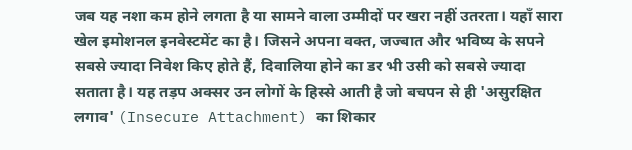जब यह नशा कम होने लगता है या सामने वाला उम्मीदों पर खरा नहीं उतरता। यहाँ सारा खेल इमोशनल इनवेस्टमेंट का है। जिसने अपना वक्त, जज्बात और भविष्य के सपने सबसे ज्यादा निवेश किए होते हैं, दिवालिया होने का डर भी उसी को सबसे ज्यादा सताता है। यह तड़प अक्सर उन लोगों के हिस्से आती है जो बचपन से ही 'असुरक्षित लगाव' (Insecure Attachment) का शिकार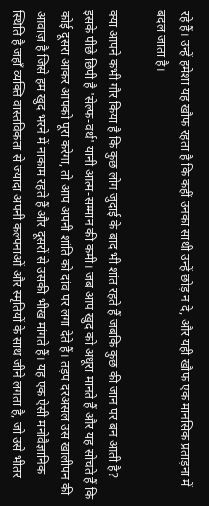रहे हैं। उन्हें हमेशा यह खौफ रहता है कि कहीं उनका साथी उन्हें छोड़ न दे, और यही खौफ एक मानसिक प्रताड़ना में बदल जाता है।

क्या आपने कभी गौर किया है कि कुछ लोग जुदाई के बाद भी शांत रहते हैं जबकि कुछ की जान पर बन आती है? इसके पीछे छिपी है 'सेल्फ-वर्थ' यानी आत्म-सम्मान की कमी। जब आप खुद को अधूरा मानते हैं और यह सोचते हैं कि कोई दूसरा आकर आपको पूरा करेगा, तो आप अपनी शांति को दांव पर लगा देते हैं। तड़प दरअसल उस खालीपन की आवाज़ है जिसे हम खुद भरने में नाकाम रहते हैं और दूसरों से उसकी भीख मांगते हैं। यह एक ऐसी मनोवैज्ञानिक स्थिति है जहाँ व्यक्ति वास्तविकता से ज्यादा अपनी कल्पनाओं और स्मृतियों के साथ जीने लगता है, जो उसे भीतर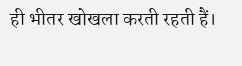ही भीतर खोखला करती रहती हैं।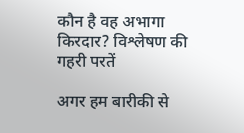कौन है वह अभागा किरदार? विश्लेषण की गहरी परतें

अगर हम बारीकी से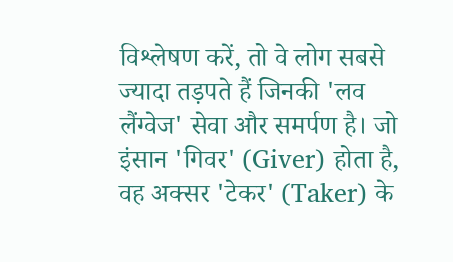विश्लेषण करें, तो वे लोग सबसे ज्यादा तड़पते हैं जिनकी 'लव लैंग्वेज' सेवा और समर्पण है। जो इंसान 'गिवर' (Giver) होता है, वह अक्सर 'टेकर' (Taker) के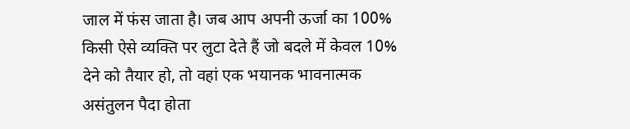जाल में फंस जाता है। जब आप अपनी ऊर्जा का 100% किसी ऐसे व्यक्ति पर लुटा देते हैं जो बदले में केवल 10% देने को तैयार हो, तो वहां एक भयानक भावनात्मक असंतुलन पैदा होता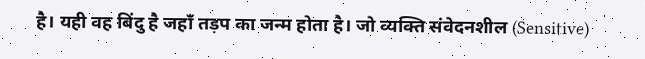है। यही वह बिंदु है जहाँ तड़प का जन्म होता है। जो व्यक्ति संवेदनशील (Sensitive)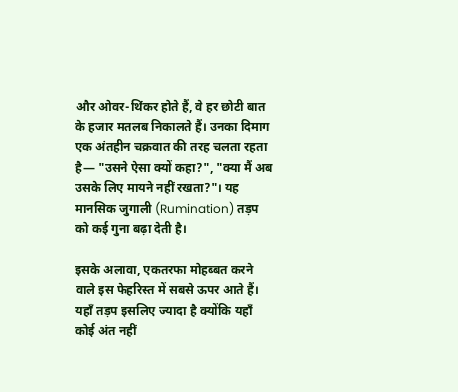और ओवर-थिंकर होते हैं, वे हर छोटी बात के हजार मतलब निकालते हैं। उनका दिमाग एक अंतहीन चक्रवात की तरह चलता रहता है— "उसने ऐसा क्यों कहा?", "क्या मैं अब उसके लिए मायने नहीं रखता?"। यह मानसिक जुगाली (Rumination) तड़प को कई गुना बढ़ा देती है।

इसके अलावा, एकतरफा मोहब्बत करने वाले इस फेहरिस्त में सबसे ऊपर आते हैं। यहाँ तड़प इसलिए ज्यादा है क्योंकि यहाँ कोई अंत नहीं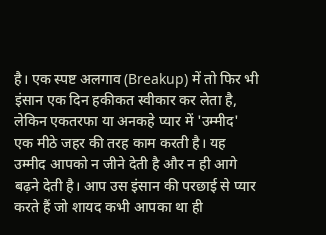है। एक स्पष्ट अलगाव (Breakup) में तो फिर भी इंसान एक दिन हकीकत स्वीकार कर लेता है, लेकिन एकतरफा या अनकहे प्यार में 'उम्मीद' एक मीठे जहर की तरह काम करती है। यह उम्मीद आपको न जीने देती है और न ही आगे बढ़ने देती है। आप उस इंसान की परछाई से प्यार करते हैं जो शायद कभी आपका था ही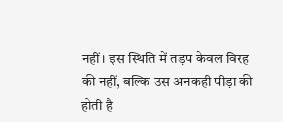नहीं। इस स्थिति में तड़प केवल विरह की नहीं, बल्कि उस अनकही पीड़ा की होती है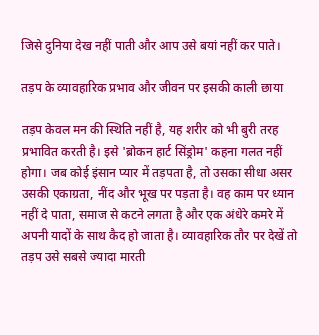जिसे दुनिया देख नहीं पाती और आप उसे बयां नहीं कर पाते।

तड़प के व्यावहारिक प्रभाव और जीवन पर इसकी काली छाया

तड़प केवल मन की स्थिति नहीं है, यह शरीर को भी बुरी तरह प्रभावित करती है। इसे 'ब्रोकन हार्ट सिंड्रोम' कहना गलत नहीं होगा। जब कोई इंसान प्यार में तड़पता है, तो उसका सीधा असर उसकी एकाग्रता, नींद और भूख पर पड़ता है। वह काम पर ध्यान नहीं दे पाता, समाज से कटने लगता है और एक अंधेरे कमरे में अपनी यादों के साथ कैद हो जाता है। व्यावहारिक तौर पर देखें तो तड़प उसे सबसे ज्यादा मारती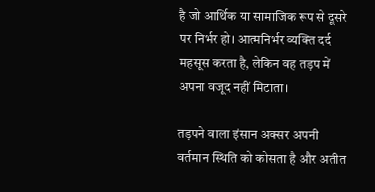है जो आर्थिक या सामाजिक रूप से दूसरे पर निर्भर हो। आत्मनिर्भर व्यक्ति दर्द महसूस करता है, लेकिन वह तड़प में अपना वजूद नहीं मिटाता।

तड़पने वाला इंसान अक्सर अपनी वर्तमान स्थिति को कोसता है और अतीत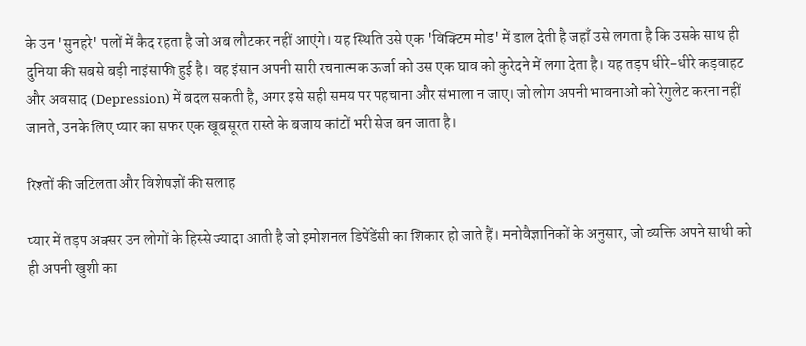के उन 'सुनहरे' पलों में कैद रहता है जो अब लौटकर नहीं आएंगे। यह स्थिति उसे एक 'विक्टिम मोड' में डाल देती है जहाँ उसे लगता है कि उसके साथ ही दुनिया की सबसे बड़ी नाइंसाफी हुई है। वह इंसान अपनी सारी रचनात्मक ऊर्जा को उस एक घाव को कुरेदने में लगा देता है। यह तड़प धीरे-धीरे कड़वाहट और अवसाद (Depression) में बदल सकती है, अगर इसे सही समय पर पहचाना और संभाला न जाए। जो लोग अपनी भावनाओं को रेगुलेट करना नहीं जानते, उनके लिए प्यार का सफर एक खूबसूरत रास्ते के बजाय कांटों भरी सेज बन जाता है।

रिश्तों की जटिलता और विशेषज्ञों की सलाह

प्यार में तड़प अक्सर उन लोगों के हिस्से ज्यादा आती है जो इमोशनल डिपेंडेंसी का शिकार हो जाते हैं। मनोवैज्ञानिकों के अनुसार, जो व्यक्ति अपने साथी को ही अपनी खुशी का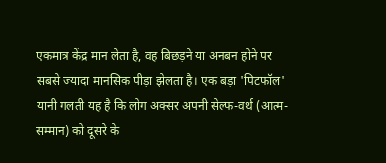एकमात्र केंद्र मान लेता है, वह बिछड़ने या अनबन होने पर सबसे ज्यादा मानसिक पीड़ा झेलता है। एक बड़ा 'पिटफॉल' यानी गलती यह है कि लोग अक्सर अपनी सेल्फ-वर्थ (आत्म-सम्मान) को दूसरे के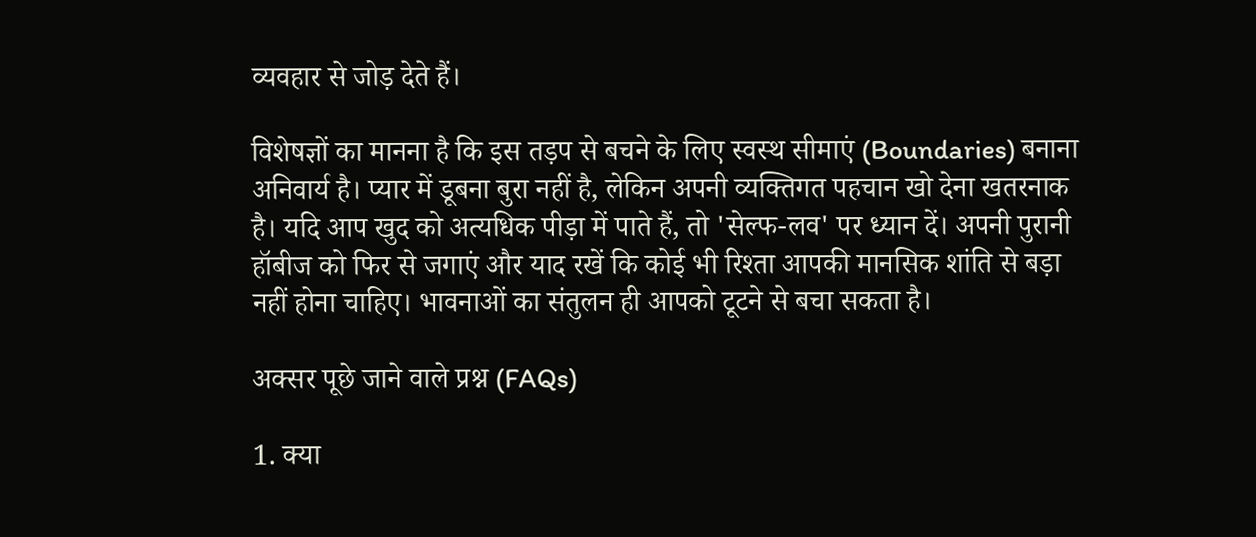व्यवहार से जोड़ देते हैं।

विशेषज्ञों का मानना है कि इस तड़प से बचने के लिए स्वस्थ सीमाएं (Boundaries) बनाना अनिवार्य है। प्यार में डूबना बुरा नहीं है, लेकिन अपनी व्यक्तिगत पहचान खो देना खतरनाक है। यदि आप खुद को अत्यधिक पीड़ा में पाते हैं, तो 'सेल्फ-लव' पर ध्यान दें। अपनी पुरानी हॉबीज को फिर से जगाएं और याद रखें कि कोई भी रिश्ता आपकी मानसिक शांति से बड़ा नहीं होना चाहिए। भावनाओं का संतुलन ही आपको टूटने से बचा सकता है।

अक्सर पूछे जाने वाले प्रश्न (FAQs)

1. क्या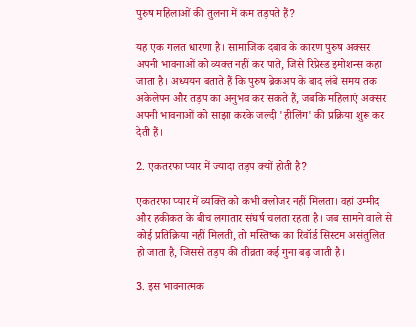पुरुष महिलाओं की तुलना में कम तड़पते हैं?

यह एक गलत धारणा है। सामाजिक दबाव के कारण पुरुष अक्सर अपनी भावनाओं को व्यक्त नहीं कर पाते, जिसे रिप्रेस्ड इमोशन्स कहा जाता है। अध्ययन बताते हैं कि पुरुष ब्रेकअप के बाद लंबे समय तक अकेलेपन और तड़प का अनुभव कर सकते हैं, जबकि महिलाएं अक्सर अपनी भावनाओं को साझा करके जल्दी 'हीलिंग' की प्रक्रिया शुरू कर देती हैं।

2. एकतरफा प्यार में ज्यादा तड़प क्यों होती है?

एकतरफा प्यार में व्यक्ति को कभी क्लोजर नहीं मिलता। वहां उम्मीद और हकीकत के बीच लगातार संघर्ष चलता रहता है। जब सामने वाले से कोई प्रतिक्रिया नहीं मिलती, तो मस्तिष्क का रिवॉर्ड सिस्टम असंतुलित हो जाता है, जिससे तड़प की तीव्रता कई गुना बढ़ जाती है।

3. इस भावनात्मक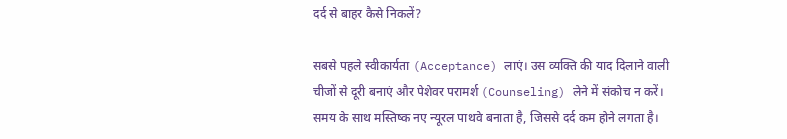दर्द से बाहर कैसे निकलें?

सबसे पहले स्वीकार्यता (Acceptance) लाएं। उस व्यक्ति की याद दिलाने वाली चीजों से दूरी बनाएं और पेशेवर परामर्श (Counseling) लेने में संकोच न करें। समय के साथ मस्तिष्क नए न्यूरल पाथवे बनाता है, जिससे दर्द कम होने लगता है।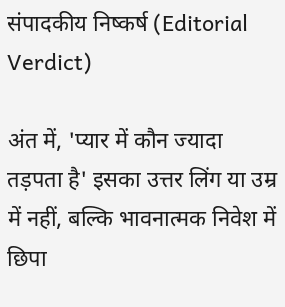संपादकीय निष्कर्ष (Editorial Verdict)

अंत में, 'प्यार में कौन ज्यादा तड़पता है' इसका उत्तर लिंग या उम्र में नहीं, बल्कि भावनात्मक निवेश में छिपा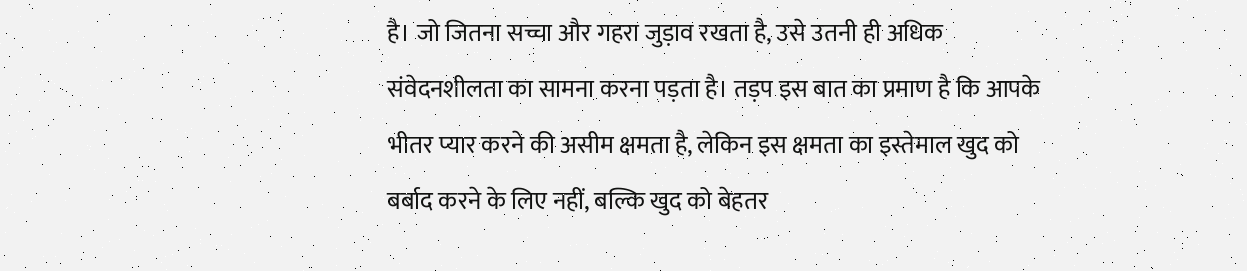है। जो जितना सच्चा और गहरा जुड़ाव रखता है, उसे उतनी ही अधिक संवेदनशीलता का सामना करना पड़ता है। तड़प इस बात का प्रमाण है कि आपके भीतर प्यार करने की असीम क्षमता है, लेकिन इस क्षमता का इस्तेमाल खुद को बर्बाद करने के लिए नहीं, बल्कि खुद को बेहतर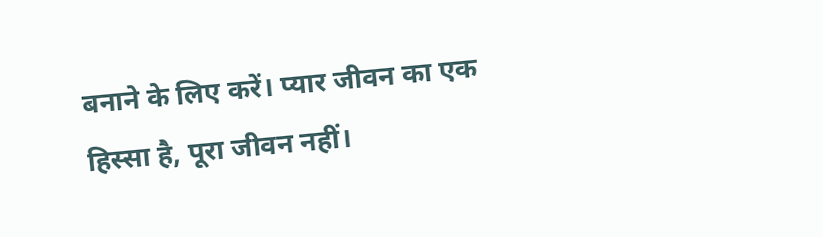बनाने के लिए करें। प्यार जीवन का एक हिस्सा है, पूरा जीवन नहीं।